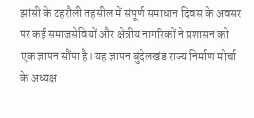झांसी के टहरौली तहसील में संपूर्ण समाधान दिवस के अवसर पर कई समाजसेवियों और क्षेत्रीय नागरिकों ने प्रशासन को एक ज्ञापन सौंपा है। यह ज्ञापन बुंदेलखंड राज्य निर्माण मोर्चा के अध्यक्ष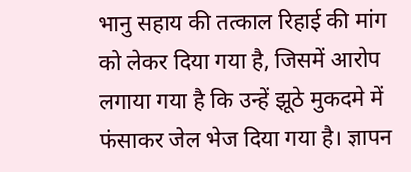भानु सहाय की तत्काल रिहाई की मांग को लेकर दिया गया है, जिसमें आरोप लगाया गया है कि उन्हें झूठे मुकदमे में फंसाकर जेल भेज दिया गया है। ज्ञापन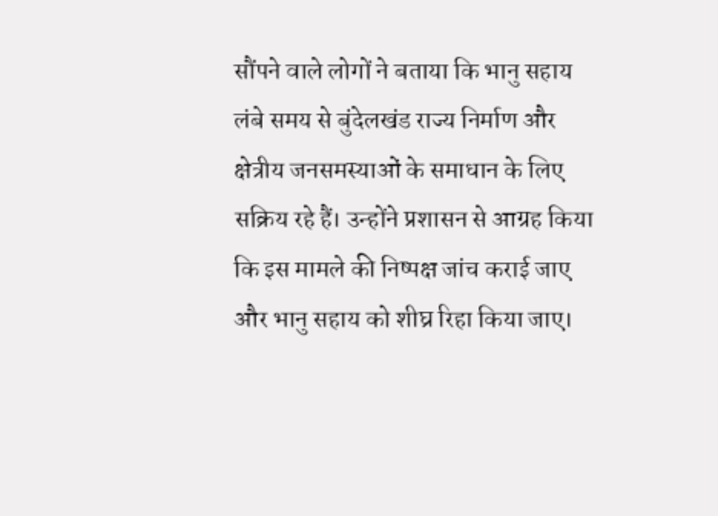सौंपने वाले लोगों ने बताया कि भानु सहाय लंबे समय से बुंदेलखंड राज्य निर्माण और क्षेत्रीय जनसमस्याओं के समाधान के लिए सक्रिय रहे हैं। उन्होंने प्रशासन से आग्रह किया कि इस मामले की निष्पक्ष जांच कराई जाए और भानु सहाय को शीघ्र रिहा किया जाए।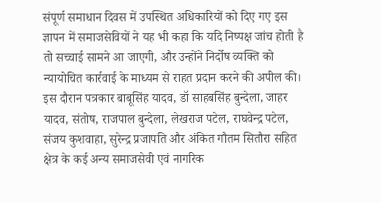संपूर्ण समाधान दिवस में उपस्थित अधिकारियों को दिए गए इस ज्ञापन में समाजसेवियों ने यह भी कहा कि यदि निष्पक्ष जांच होती है तो सच्चाई सामने आ जाएगी, और उन्होंने निर्दोष व्यक्ति को न्यायोचित कार्रवाई के माध्यम से राहत प्रदान करने की अपील की। इस दौरान पत्रकार बाबूसिंह यादव, डॉ साहबसिंह बुन्देला, जाहर यादव, संतोष, राजपाल बुन्देला, लेखराज पटेल, राघवेन्द्र पटेल, संजय कुशवाहा, सुरेन्द्र प्रजापति और अंकित गौतम सितौरा सहित क्षेत्र के कई अन्य समाजसेवी एवं नागरिक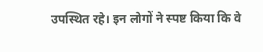उपस्थित रहे। इन लोगों ने स्पष्ट किया कि वे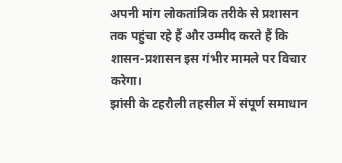अपनी मांग लोकतांत्रिक तरीके से प्रशासन तक पहुंचा रहे हैं और उम्मीद करते हैं कि शासन-प्रशासन इस गंभीर मामले पर विचार करेगा।
झांसी के टहरौली तहसील में संपूर्ण समाधान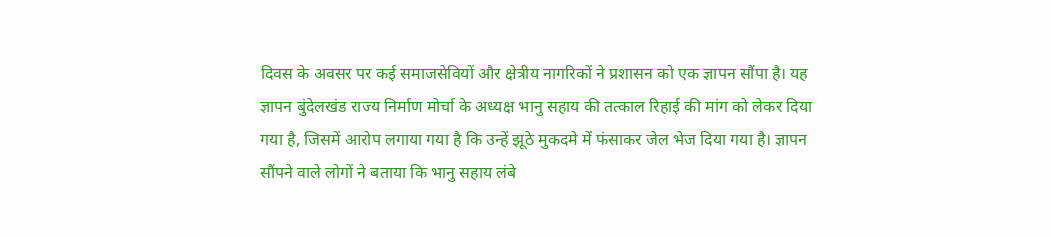दिवस के अवसर पर कई समाजसेवियों और क्षेत्रीय नागरिकों ने प्रशासन को एक ज्ञापन सौंपा है। यह ज्ञापन बुंदेलखंड राज्य निर्माण मोर्चा के अध्यक्ष भानु सहाय की तत्काल रिहाई की मांग को लेकर दिया गया है, जिसमें आरोप लगाया गया है कि उन्हें झूठे मुकदमे में फंसाकर जेल भेज दिया गया है। ज्ञापन सौंपने वाले लोगों ने बताया कि भानु सहाय लंबे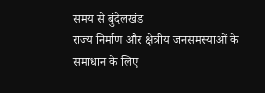समय से बुंदेलखंड
राज्य निर्माण और क्षेत्रीय जनसमस्याओं के समाधान के लिए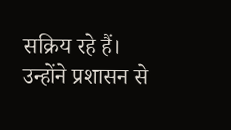सक्रिय रहे हैं। उन्होंने प्रशासन से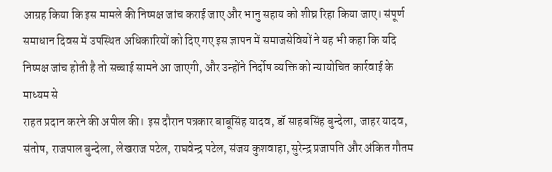आग्रह किया कि इस मामले की निष्पक्ष जांच कराई जाए और भानु सहाय को शीघ्र रिहा किया जाए। संपूर्ण समाधान दिवस में उपस्थित अधिकारियों को दिए गए इस ज्ञापन में समाजसेवियों ने यह भी कहा कि यदि निष्पक्ष जांच होती है तो सच्चाई सामने आ जाएगी, और उन्होंने निर्दोष व्यक्ति को न्यायोचित कार्रवाई के माध्यम से
राहत प्रदान करने की अपील की। इस दौरान पत्रकार बाबूसिंह यादव, डॉ साहबसिंह बुन्देला, जाहर यादव, संतोष, राजपाल बुन्देला, लेखराज पटेल, राघवेन्द्र पटेल, संजय कुशवाहा, सुरेन्द्र प्रजापति और अंकित गौतम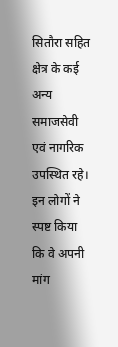सितौरा सहित क्षेत्र के कई अन्य समाजसेवी एवं नागरिक उपस्थित रहे। इन लोगों ने स्पष्ट किया कि वे अपनी मांग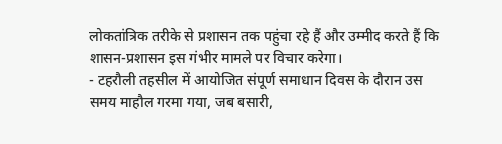लोकतांत्रिक तरीके से प्रशासन तक पहुंचा रहे हैं और उम्मीद करते हैं कि शासन-प्रशासन इस गंभीर मामले पर विचार करेगा।
- टहरौली तहसील में आयोजित संपूर्ण समाधान दिवस के दौरान उस समय माहौल गरमा गया, जब बसारी,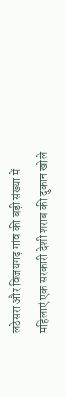लठेसरा और विजयगढ़ गांव की बड़ी संख्या में महिलाएं एक सरकारी देशी शराब की दुकान खोले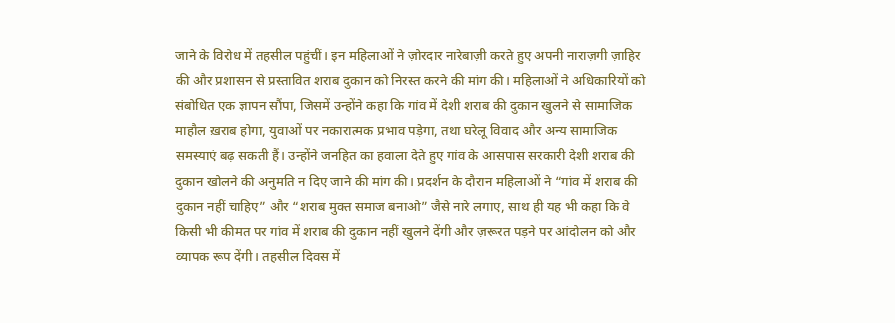जाने के विरोध में तहसील पहुंचीं। इन महिलाओं ने ज़ोरदार नारेबाज़ी करते हुए अपनी नाराज़गी ज़ाहिर की और प्रशासन से प्रस्तावित शराब दुकान को निरस्त करने की मांग की। महिलाओं ने अधिकारियों को संबोधित एक ज्ञापन सौंपा, जिसमें उन्होंने कहा कि गांव में देशी शराब की दुकान खुलने से सामाजिक माहौल ख़राब होगा, युवाओं पर नकारात्मक प्रभाव पड़ेगा, तथा घरेलू विवाद और अन्य सामाजिक समस्याएं बढ़ सकती हैं। उन्होंने जनहित का हवाला देते हुए गांव के आसपास सरकारी देशी शराब की दुकान खोलने की अनुमति न दिए जाने की मांग की। प्रदर्शन के दौरान महिलाओं ने “गांव में शराब की दुकान नहीं चाहिए” और “शराब मुक्त समाज बनाओ” जैसे नारे लगाए, साथ ही यह भी कहा कि वे किसी भी कीमत पर गांव में शराब की दुकान नहीं खुलने देंगी और ज़रूरत पड़ने पर आंदोलन को और व्यापक रूप देंगी। तहसील दिवस में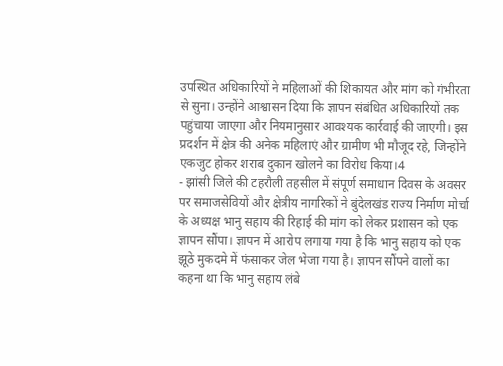उपस्थित अधिकारियों ने महिलाओं की शिकायत और मांग को गंभीरता से सुना। उन्होंने आश्वासन दिया कि ज्ञापन संबंधित अधिकारियों तक पहुंचाया जाएगा और नियमानुसार आवश्यक कार्रवाई की जाएगी। इस प्रदर्शन में क्षेत्र की अनेक महिलाएं और ग्रामीण भी मौजूद रहे, जिन्होंने एकजुट होकर शराब दुकान खोलने का विरोध किया।4
- झांसी जिले की टहरौली तहसील में संपूर्ण समाधान दिवस के अवसर पर समाजसेवियों और क्षेत्रीय नागरिकों ने बुंदेलखंड राज्य निर्माण मोर्चा के अध्यक्ष भानु सहाय की रिहाई की मांग को लेकर प्रशासन को एक ज्ञापन सौंपा। ज्ञापन में आरोप लगाया गया है कि भानु सहाय को एक झूठे मुकदमे में फंसाकर जेल भेजा गया है। ज्ञापन सौंपने वालों का कहना था कि भानु सहाय लंबे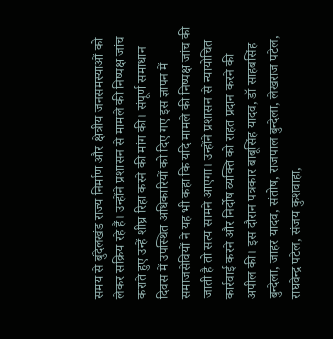समय से बुंदेलखंड राज्य निर्माण और क्षेत्रीय जनसमस्याओं को लेकर सक्रिय रहे हैं। उन्होंने प्रशासन से मामले की निष्पक्ष जांच कराते हुए उन्हें शीघ्र रिहा करने की मांग की। संपूर्ण समाधान दिवस में उपस्थित अधिकारियों को दिए गए इस ज्ञापन में समाजसेवियों ने यह भी कहा कि यदि मामले की निष्पक्ष जांच की जाती है तो सत्य सामने आएगा। उन्होंने प्रशासन से न्यायोचित कार्रवाई करने और निर्दोष व्यक्ति को राहत प्रदान करने की अपील की। इस दौरान पत्रकार बाबूसिंह यादव, डॉ साहबसिंह बुन्देला, जाहर यादव, संतोष, राजपाल बुन्देला, लेखराज पटेल, राघवेन्द्र पटेल, संजय कुशवाहा,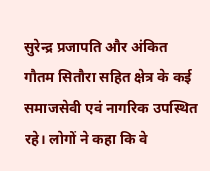सुरेन्द्र प्रजापति और अंकित गौतम सितौरा सहित क्षेत्र के कई समाजसेवी एवं नागरिक उपस्थित रहे। लोगों ने कहा कि वे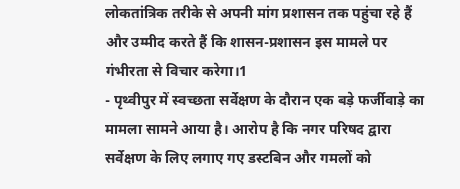लोकतांत्रिक तरीके से अपनी मांग प्रशासन तक पहुंचा रहे हैं और उम्मीद करते हैं कि शासन-प्रशासन इस मामले पर गंभीरता से विचार करेगा।1
- पृथ्वीपुर में स्वच्छता सर्वेक्षण के दौरान एक बड़े फर्जीवाड़े का मामला सामने आया है। आरोप है कि नगर परिषद द्वारा सर्वेक्षण के लिए लगाए गए डस्टबिन और गमलों को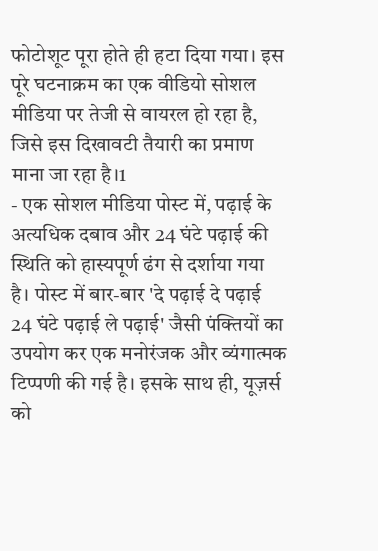फोटोशूट पूरा होते ही हटा दिया गया। इस पूरे घटनाक्रम का एक वीडियो सोशल मीडिया पर तेजी से वायरल हो रहा है, जिसे इस दिखावटी तैयारी का प्रमाण माना जा रहा है।1
- एक सोशल मीडिया पोस्ट में, पढ़ाई के अत्यधिक दबाव और 24 घंटे पढ़ाई की स्थिति को हास्यपूर्ण ढंग से दर्शाया गया है। पोस्ट में बार-बार 'दे पढ़ाई दे पढ़ाई 24 घंटे पढ़ाई ले पढ़ाई' जैसी पंक्तियों का उपयोग कर एक मनोरंजक और व्यंगात्मक टिप्पणी की गई है। इसके साथ ही, यूज़र्स को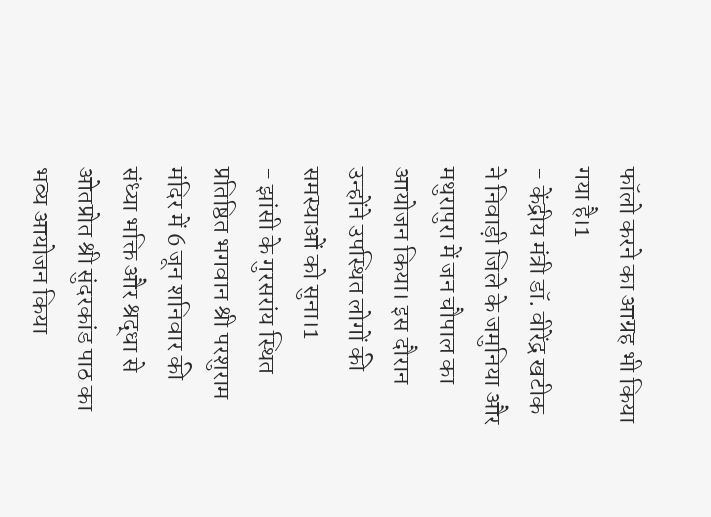फॉलो करने का आग्रह भी किया गया है।1
- केंद्रीय मंत्री डॉ. वीरेंद्र खटीक ने निवाड़ी जिले के जमुनिया और मथुरापुरा में जन चौपाल का आयोजन किया। इस दौरान उन्होंने उपस्थित लोगों की समस्याओं को सुना।1
- झांसी के गुरसरांय स्थित प्रतिष्ठित भगवान श्री परशुराम मंदिर में 6 जून शनिवार की संध्या भक्ति और श्रद्धा से ओतप्रोत श्री सुंदरकांड पाठ का भव्य आयोजन किया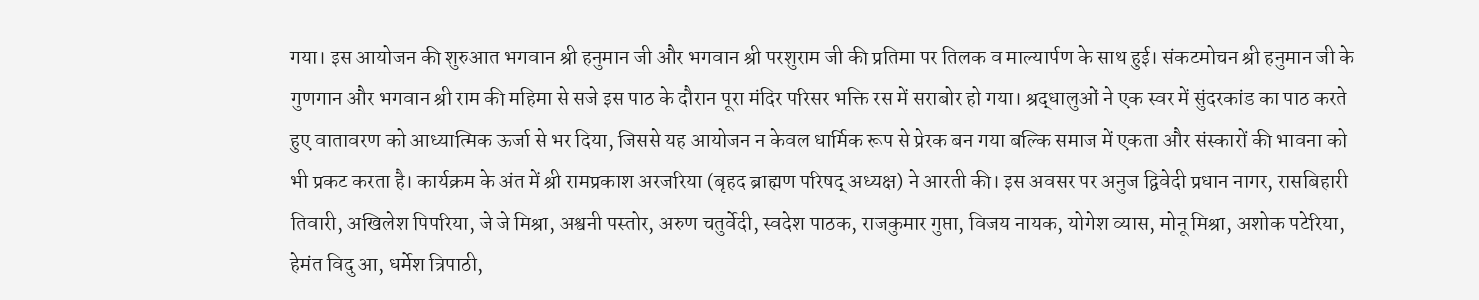गया। इस आयोजन की शुरुआत भगवान श्री हनुमान जी और भगवान श्री परशुराम जी की प्रतिमा पर तिलक व माल्यार्पण के साथ हुई। संकटमोचन श्री हनुमान जी के गुणगान और भगवान श्री राम की महिमा से सजे इस पाठ के दौरान पूरा मंदिर परिसर भक्ति रस में सराबोर हो गया। श्रद्धालुओं ने एक स्वर में सुंदरकांड का पाठ करते हुए वातावरण को आध्यात्मिक ऊर्जा से भर दिया, जिससे यह आयोजन न केवल धार्मिक रूप से प्रेरक बन गया बल्कि समाज में एकता और संस्कारों की भावना को भी प्रकट करता है। कार्यक्रम के अंत में श्री रामप्रकाश अरजरिया (बृहद ब्राह्मण परिषद् अध्यक्ष) ने आरती की। इस अवसर पर अनुज द्विवेदी प्रधान नागर, रासबिहारी तिवारी, अखिलेश पिपरिया, जे जे मिश्रा, अश्वनी पस्तोर, अरुण चतुर्वेदी, स्वदेश पाठक, राजकुमार गुप्ता, विजय नायक, योगेश व्यास, मोनू मिश्रा, अशोक पटेरिया, हेमंत विदु आ, धर्मेश त्रिपाठी,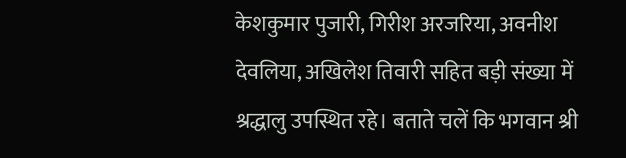केशकुमार पुजारी, गिरीश अरजरिया, अवनीश देवलिया, अखिलेश तिवारी सहित बड़ी संख्या में श्रद्धालु उपस्थित रहे। बताते चलें कि भगवान श्री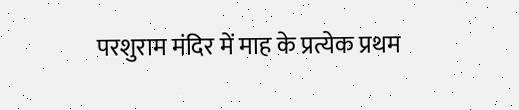परशुराम मंदिर में माह के प्रत्येक प्रथम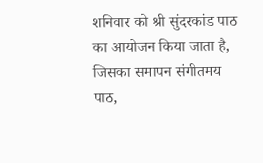शनिवार को श्री सुंदरकांड पाठ का आयोजन किया जाता है, जिसका समापन संगीतमय पाठ,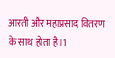आरती और महाप्रसाद वितरण के साथ होता है।1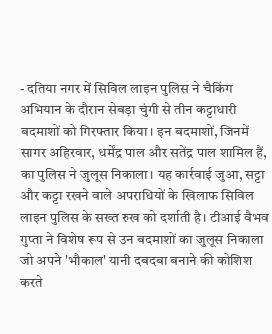- दतिया नगर में सिविल लाइन पुलिस ने चैकिंग अभियान के दौरान सेबड़ा चुंगी से तीन कट्टाधारी बदमाशों को गिरफ्तार किया। इन बदमाशों, जिनमें सागर अहिरवार, धर्मेंद्र पाल और सतेंद्र पाल शामिल हैं, का पुलिस ने जुलूस निकाला। यह कार्रवाई जुआ, सट्टा और कट्टा रखने वाले अपराधियों के खिलाफ सिविल लाइन पुलिस के सख्त रुख को दर्शाती है। टीआई वैभव गुप्ता ने विशेष रूप से उन बदमाशों का जुलूस निकाला जो अपने 'भौकाल' यानी दबदबा बनाने की कोशिश करते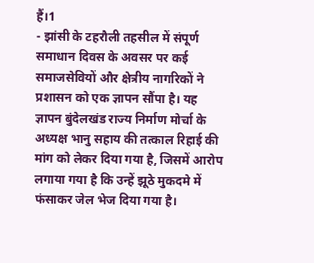हैं।1
- झांसी के टहरौली तहसील में संपूर्ण समाधान दिवस के अवसर पर कई समाजसेवियों और क्षेत्रीय नागरिकों ने प्रशासन को एक ज्ञापन सौंपा है। यह ज्ञापन बुंदेलखंड राज्य निर्माण मोर्चा के अध्यक्ष भानु सहाय की तत्काल रिहाई की मांग को लेकर दिया गया है, जिसमें आरोप लगाया गया है कि उन्हें झूठे मुकदमे में फंसाकर जेल भेज दिया गया है।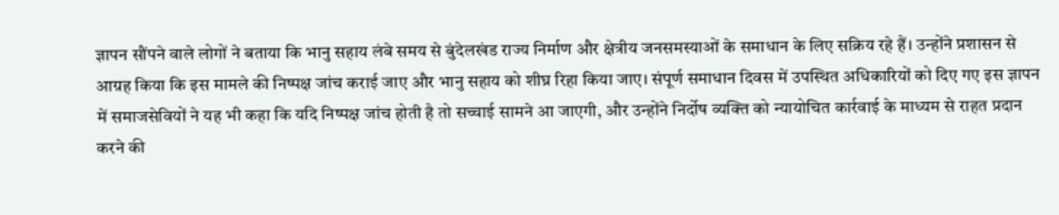ज्ञापन सौंपने वाले लोगों ने बताया कि भानु सहाय लंबे समय से बुंदेलखंड राज्य निर्माण और क्षेत्रीय जनसमस्याओं के समाधान के लिए सक्रिय रहे हैं। उन्होंने प्रशासन से आग्रह किया कि इस मामले की निष्पक्ष जांच कराई जाए और भानु सहाय को शीघ्र रिहा किया जाए। संपूर्ण समाधान दिवस में उपस्थित अधिकारियों को दिए गए इस ज्ञापन में समाजसेवियों ने यह भी कहा कि यदि निष्पक्ष जांच होती है तो सच्चाई सामने आ जाएगी, और उन्होंने निर्दोष व्यक्ति को न्यायोचित कार्रवाई के माध्यम से राहत प्रदान करने की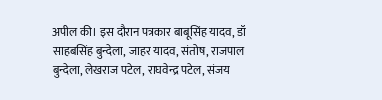अपील की। इस दौरान पत्रकार बाबूसिंह यादव, डॉ साहबसिंह बुन्देला, जाहर यादव, संतोष, राजपाल बुन्देला, लेखराज पटेल, राघवेन्द्र पटेल, संजय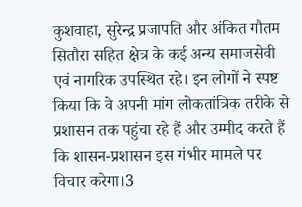कुशवाहा, सुरेन्द्र प्रजापति और अंकित गौतम सितौरा सहित क्षेत्र के कई अन्य समाजसेवी एवं नागरिक उपस्थित रहे। इन लोगों ने स्पष्ट किया कि वे अपनी मांग लोकतांत्रिक तरीके से प्रशासन तक पहुंचा रहे हैं और उम्मीद करते हैं कि शासन-प्रशासन इस गंभीर मामले पर विचार करेगा।3